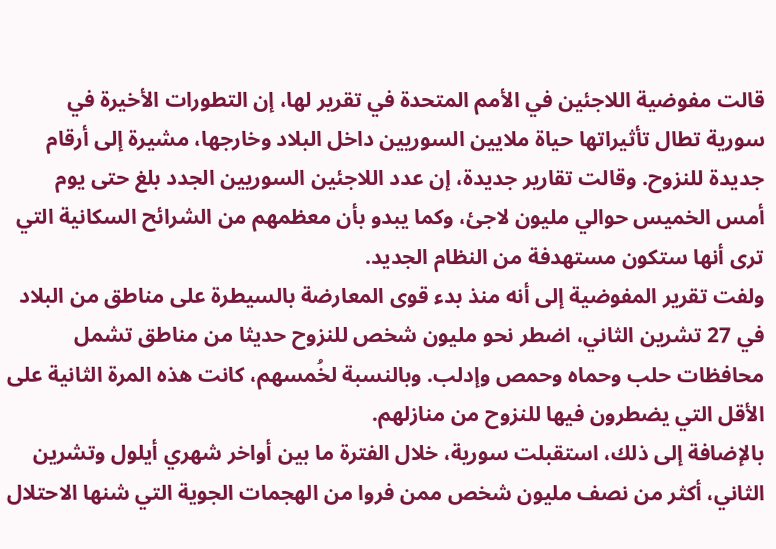قالت مفوضية اللاجئين في الأمم المتحدة في تقرير لها، إن التطورات الأخيرة في سورية تطال تأثيراتها حياة ملايين السوريين داخل البلاد وخارجها، مشيرة إلى أرقام جديدة للنزوح. وقالت تقارير جديدة، إن عدد اللاجئين السوريين الجدد بلغ حتى يوم أمس الخميس حوالي مليون لاجئ، وكما يبدو بأن معظمهم من الشرائح السكانية التي ترى أنها ستكون مستهدفة من النظام الجديد.
ولفت تقرير المفوضية إلى أنه منذ بدء قوى المعارضة بالسيطرة على مناطق من البلاد في 27 تشرين الثاني، اضطر نحو مليون شخص للنزوح حديثا من مناطق تشمل محافظات حلب وحماه وحمص وإدلب. وبالنسبة لخُمسهم، كانت هذه المرة الثانية على الأقل التي يضطرون فيها للنزوح من منازلهم.
بالإضافة إلى ذلك، استقبلت سورية، خلال الفترة ما بين أواخر شهري أيلول وتشرين الثاني، أكثر من نصف مليون شخص ممن فروا من الهجمات الجوية التي شنها الاحتلال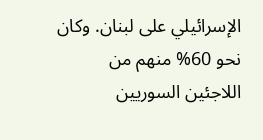الإسرائيلي على لبنان. وكان نحو 60% منهم من اللاجئين السوريين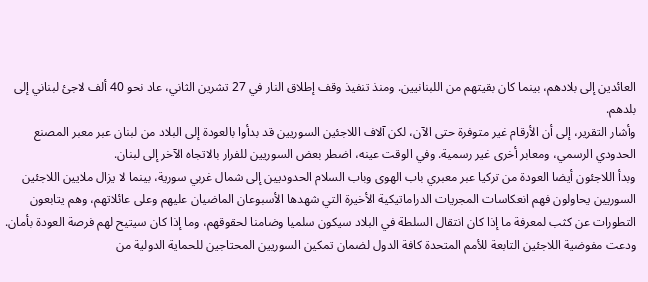العائدين إلى بلادهم، بينما كان بقيتهم من اللبنانيين. ومنذ تنفيذ وقف إطلاق النار في 27 تشرين الثاني، عاد نحو 40 ألف لاجئ لبناني إلى بلدهم.
وأشار التقرير، إلى أن الأرقام غير متوفرة حتى الآن، لكن آلاف اللاجئين السوريين قد بدأوا بالعودة إلى البلاد من لبنان عبر معبر المصنع الحدودي الرسمي، ومعابر أخرى غير رسمية. وفي الوقت عينه، اضطر بعض السوريين للفرار بالاتجاه الآخر إلى لبنان.
وبدأ اللاجئون أيضا العودة من تركيا عبر معبري باب الهوى وباب السلام الحدوديين إلى شمال غربي سورية، بينما لا يزال ملايين اللاجئين السوريين يحاولون فهم انعكاسات المجريات الدراماتيكية الأخيرة التي شهدها الأسبوعان الماضيان عليهم وعلى عائلاتهم، وهم يتابعون التطورات عن كثب لمعرفة ما إذا كان انتقال السلطة في البلاد سيكون سلميا وضامنا لحقوقهم، وما إذا كان سيتيح لهم فرصة العودة بأمان.
ودعت مفوضية اللاجئين التابعة للأمم المتحدة كافة الدول لضمان تمكين السوريين المحتاجين للحماية الدولية من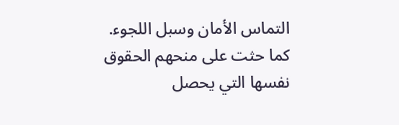التماس الأمان وسبل اللجوء. كما حثت على منحهم الحقوق نفسها التي يحصل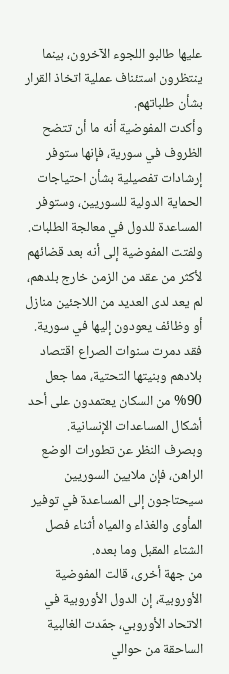عليها طالبو اللجوء الآخرون، بينما ينتظرون استئناف عملية اتخاذ القرار بشأن طلباتهم.
وأكدت المفوضية أنه ما أن تتضح الظروف في سورية، فإنها ستوفر إرشادات تفصيلية بشأن احتياجات الحماية الدولية للسوريين، وستوفر المساعدة للدول في معالجة الطلبات.
ولفتت المفوضية إلى أنه بعد قضائهم لأكثر من عقد من الزمن خارج بلدهم، لم يعد لدى العديد من اللاجئين منازل أو وظائف يعودون إليها في سورية. فقد دمرت سنوات الصراع اقتصاد بلادهم وبنيتها التحتية، مما جعل 90% من السكان يعتمدون على أحد أشكال المساعدات الإنسانية.
وبصرف النظر عن تطورات الوضع الراهن، فإن ملايين السوريين سيحتاجون إلى المساعدة في توفير المأوى والغذاء والمياه أثناء فصل الشتاء المقبل وما بعده.
من جهة أخرى، قالت المفوضية الأوروبية، إن الدول الأوروبية في الاتحاد الأوروبي، جمّدت الغالبية الساحقة من حوالي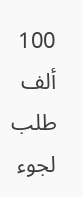100 ألف طلب لجوء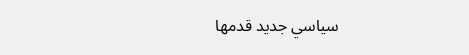سياسي جديد قدمها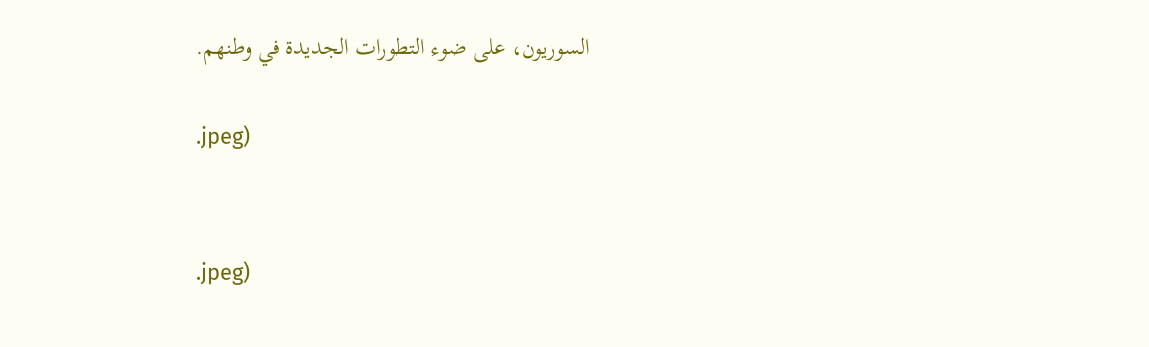السوريون، على ضوء التطورات الجديدة في وطنهم.

.jpeg)


.jpeg)